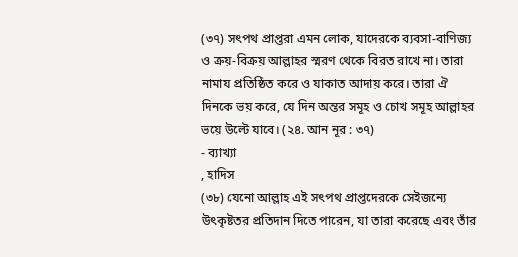(৩৭) সৎপথ প্রাপ্তরা এমন লোক, যাদেরকে ব্যবসা-বাণিজ্য ও ক্রয়-বিক্রয় আল্লাহর স্মরণ থেকে বিরত রাখে না। তারা নামায প্রতিষ্ঠিত করে ও যাকাত আদায় করে। তারা ঐ দিনকে ভয় করে, যে দিন অন্তর সমূহ ও চোখ সমূহ আল্লাহর ভয়ে উল্টে যাবে। (২৪. আন নূর : ৩৭)
- ব্যাখ্যা
, হাদিস
(৩৮) যেনো আল্লাহ এই সৎপথ প্রাপ্তদেরকে সেইজন্যে উৎকৃষ্টতর প্রতিদান দিতে পারেন, যা তারা করেছে এবং তাঁর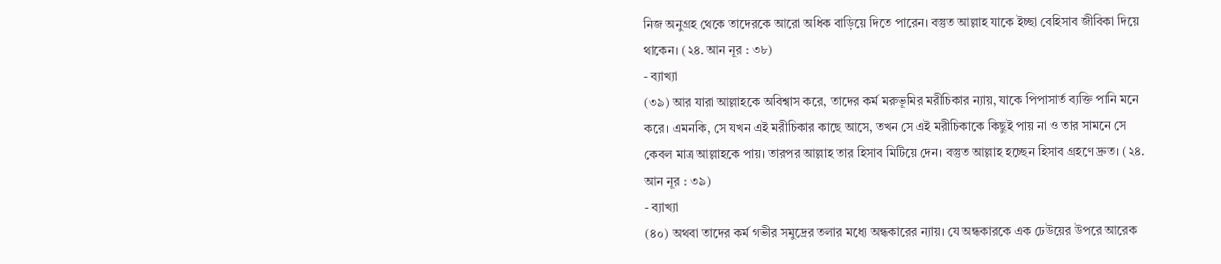নিজ অনুগ্রহ থেকে তাদেরকে আরো অধিক বাড়িয়ে দিতে পারেন। বস্তুত আল্লাহ যাকে ইচ্ছা বেহিসাব জীবিকা দিয়ে থাকেন। (২৪. আন নূর : ৩৮)
- ব্যাখ্যা
(৩৯) আর যারা আল্লাহকে অবিশ্বাস করে, তাদের কর্ম মরুভূমির মরীচিকার ন্যায়, যাকে পিপাসার্ত ব্যক্তি পানি মনে করে। এমনকি, সে যখন এই মরীচিকার কাছে আসে, তখন সে এই মরীচিকাকে কিছুই পায় না ও তার সামনে সে কেবল মাত্র আল্লাহকে পায়। তারপর আল্লাহ তার হিসাব মিটিয়ে দেন। বস্তুত আল্লাহ হচ্ছেন হিসাব গ্রহণে দ্রুত। (২৪. আন নূর : ৩৯)
- ব্যাখ্যা
(৪০) অথবা তাদের কর্ম গভীর সমুদ্রের তলার মধ্যে অন্ধকারের ন্যায়। যে অন্ধকারকে এক ঢেউয়ের উপরে আরেক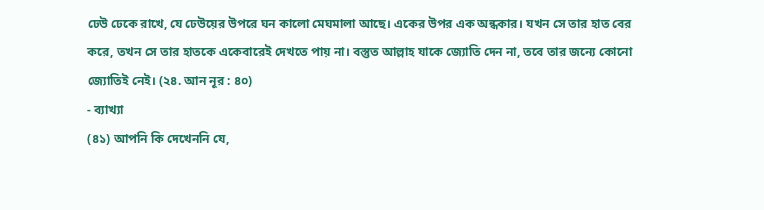ঢেউ ঢেকে রাখে, যে ঢেউয়ের উপরে ঘন কালো মেঘমালা আছে। একের উপর এক অন্ধকার। যখন সে তার হাত বের করে, তখন সে তার হাতকে একেবারেই দেখতে পায় না। বস্তুত আল্লাহ যাকে জ্যোতি দেন না, তবে তার জন্যে কোনো জ্যোতিই নেই। (২৪. আন নূর : ৪০)
- ব্যাখ্যা
(৪১) আপনি কি দেখেননি যে,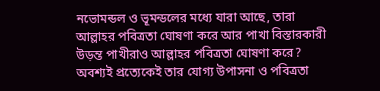নভোমন্ডল ও ভূমন্ডলের মধ্যে যারা আছে, তারা আল্লাহর পবিত্রতা ঘোষণা করে আর পাখা বিস্তারকারী উড়ন্ত পাখীরাও আল্লাহর পবিত্রতা ঘোষণা করে? অবশ্যই প্রত্যেকেই তার যোগ্য উপাসনা ও পবিত্রতা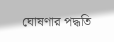ঘোষণার পদ্ধতি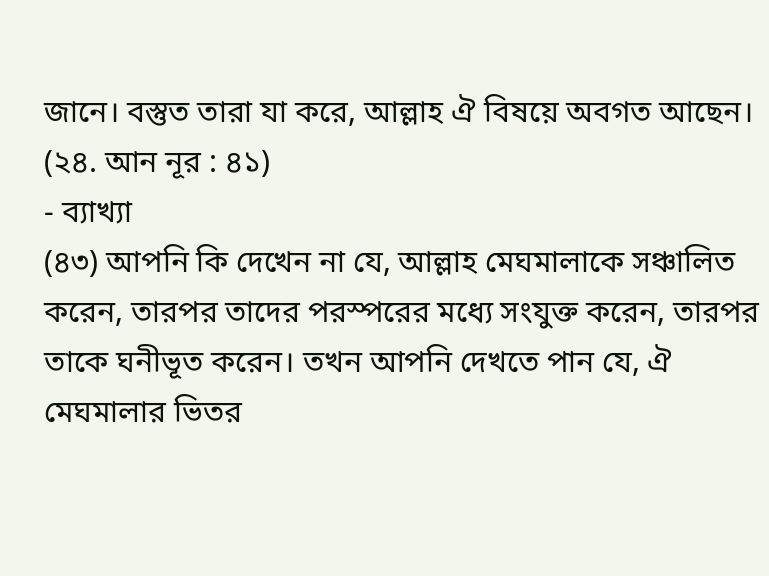জানে। বস্তুত তারা যা করে, আল্লাহ ঐ বিষয়ে অবগত আছেন। (২৪. আন নূর : ৪১)
- ব্যাখ্যা
(৪৩) আপনি কি দেখেন না যে, আল্লাহ মেঘমালাকে সঞ্চালিত করেন, তারপর তাদের পরস্পরের মধ্যে সংযুক্ত করেন, তারপর তাকে ঘনীভূত করেন। তখন আপনি দেখতে পান যে, ঐ মেঘমালার ভিতর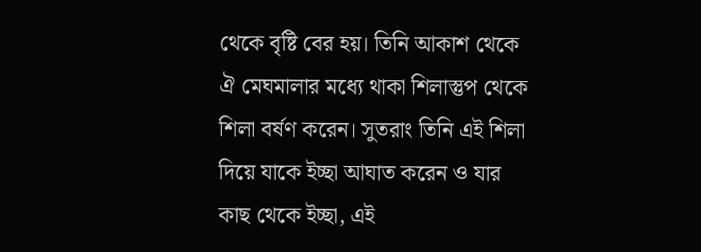থেকে বৃষ্টি বের হয়। তিনি আকাশ থেকে ঐ মেঘমালার মধ্যে থাকা শিলাস্তুপ থেকে শিলা বর্ষণ করেন। সুতরাং তিনি এই শিলা দিয়ে যাকে ইচ্ছা আঘাত করেন ও যার কাছ থেকে ইচ্ছা, এই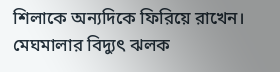শিলাকে অন্যদিকে ফিরিয়ে রাখেন। মেঘমালার বিদ্যুৎ ঝলক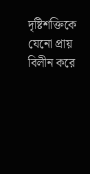দৃষ্টিশক্তিকে যেনো প্রায় বিলীন করে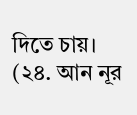দিতে চায়। (২৪. আন নূর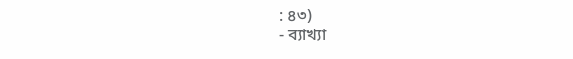: ৪৩)
- ব্যাখ্যা